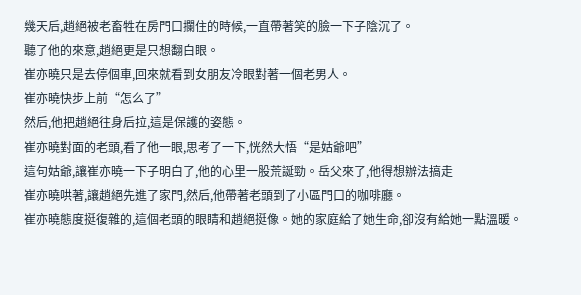幾天后,趙絕被老畜牲在房門口攔住的時候,一直帶著笑的臉一下子陰沉了。
聽了他的來意,趙絕更是只想翻白眼。
崔亦曉只是去停個車,回來就看到女朋友冷眼對著一個老男人。
崔亦曉快步上前“怎么了”
然后,他把趙絕往身后拉,這是保護的姿態。
崔亦曉對面的老頭,看了他一眼,思考了一下,恍然大悟“是姑爺吧”
這句姑爺,讓崔亦曉一下子明白了,他的心里一股荒誕勁。岳父來了,他得想辦法搞走
崔亦曉哄著,讓趙絕先進了家門,然后,他帶著老頭到了小區門口的咖啡廳。
崔亦曉態度挺復雜的,這個老頭的眼睛和趙絕挺像。她的家庭給了她生命,卻沒有給她一點溫暖。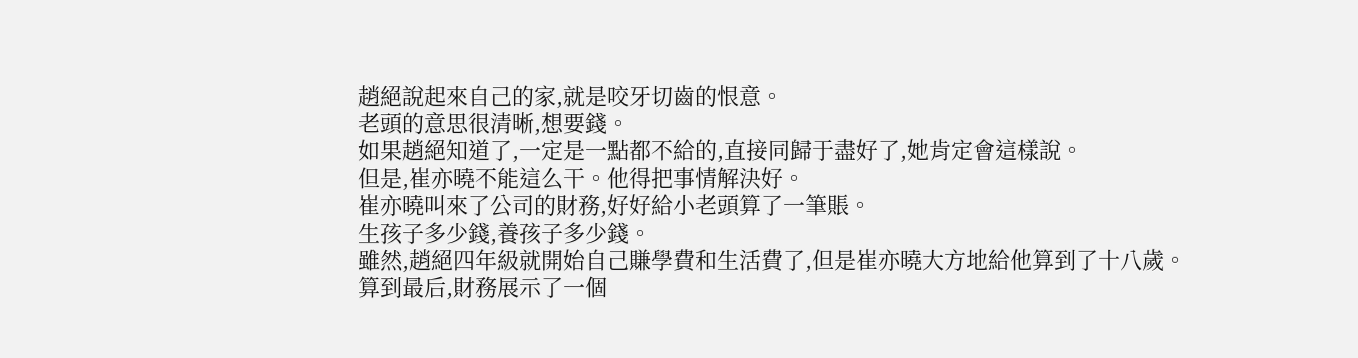趙絕說起來自己的家,就是咬牙切齒的恨意。
老頭的意思很清晰,想要錢。
如果趙絕知道了,一定是一點都不給的,直接同歸于盡好了,她肯定會這樣說。
但是,崔亦曉不能這么干。他得把事情解決好。
崔亦曉叫來了公司的財務,好好給小老頭算了一筆賬。
生孩子多少錢,養孩子多少錢。
雖然,趙絕四年級就開始自己賺學費和生活費了,但是崔亦曉大方地給他算到了十八歲。
算到最后,財務展示了一個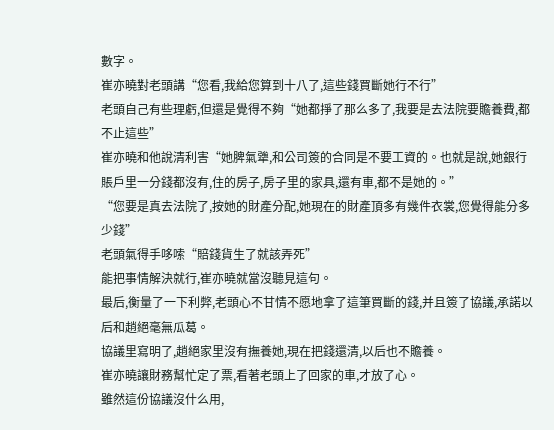數字。
崔亦曉對老頭講“您看,我給您算到十八了,這些錢買斷她行不行”
老頭自己有些理虧,但還是覺得不夠“她都掙了那么多了,我要是去法院要贍養費,都不止這些”
崔亦曉和他說清利害“她脾氣犟,和公司簽的合同是不要工資的。也就是說,她銀行賬戶里一分錢都沒有,住的房子,房子里的家具,還有車,都不是她的。”
“您要是真去法院了,按她的財產分配,她現在的財產頂多有幾件衣裳,您覺得能分多少錢”
老頭氣得手哆嗦“賠錢貨生了就該弄死”
能把事情解決就行,崔亦曉就當沒聽見這句。
最后,衡量了一下利弊,老頭心不甘情不愿地拿了這筆買斷的錢,并且簽了協議,承諾以后和趙絕毫無瓜葛。
協議里寫明了,趙絕家里沒有撫養她,現在把錢還清,以后也不贍養。
崔亦曉讓財務幫忙定了票,看著老頭上了回家的車,才放了心。
雖然這份協議沒什么用,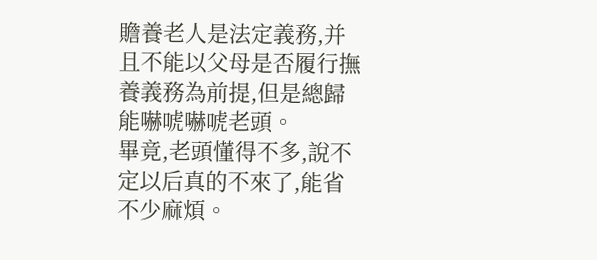贍養老人是法定義務,并且不能以父母是否履行撫養義務為前提,但是總歸能嚇唬嚇唬老頭。
畢竟,老頭懂得不多,說不定以后真的不來了,能省不少麻煩。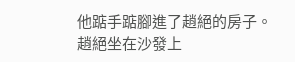他踮手踮腳進了趙絕的房子。
趙絕坐在沙發上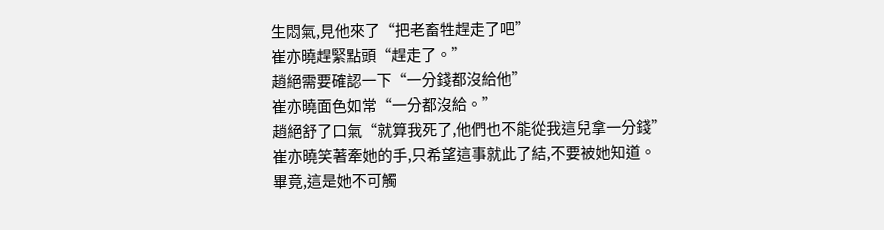生悶氣,見他來了“把老畜牲趕走了吧”
崔亦曉趕緊點頭“趕走了。”
趙絕需要確認一下“一分錢都沒給他”
崔亦曉面色如常“一分都沒給。”
趙絕舒了口氣“就算我死了,他們也不能從我這兒拿一分錢”
崔亦曉笑著牽她的手,只希望這事就此了結,不要被她知道。
畢竟,這是她不可觸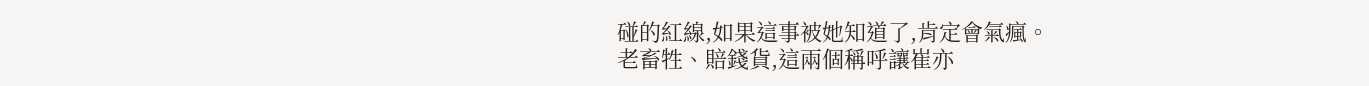碰的紅線,如果這事被她知道了,肯定會氣瘋。
老畜牲、賠錢貨,這兩個稱呼讓崔亦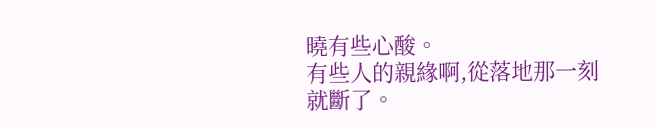曉有些心酸。
有些人的親緣啊,從落地那一刻就斷了。